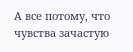А все потому, что чувства зачастую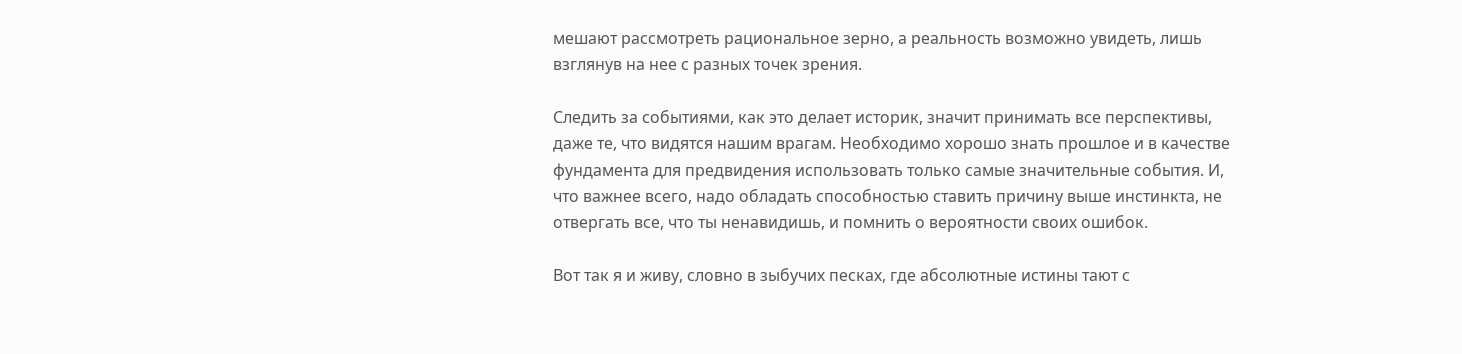мешают рассмотреть рациональное зерно, а реальность возможно увидеть, лишь взглянув на нее с разных точек зрения.

Следить за событиями, как это делает историк, значит принимать все перспективы, даже те, что видятся нашим врагам. Необходимо хорошо знать прошлое и в качестве фундамента для предвидения использовать только самые значительные события. И, что важнее всего, надо обладать способностью ставить причину выше инстинкта, не отвергать все, что ты ненавидишь, и помнить о вероятности своих ошибок.

Вот так я и живу, словно в зыбучих песках, где абсолютные истины тают с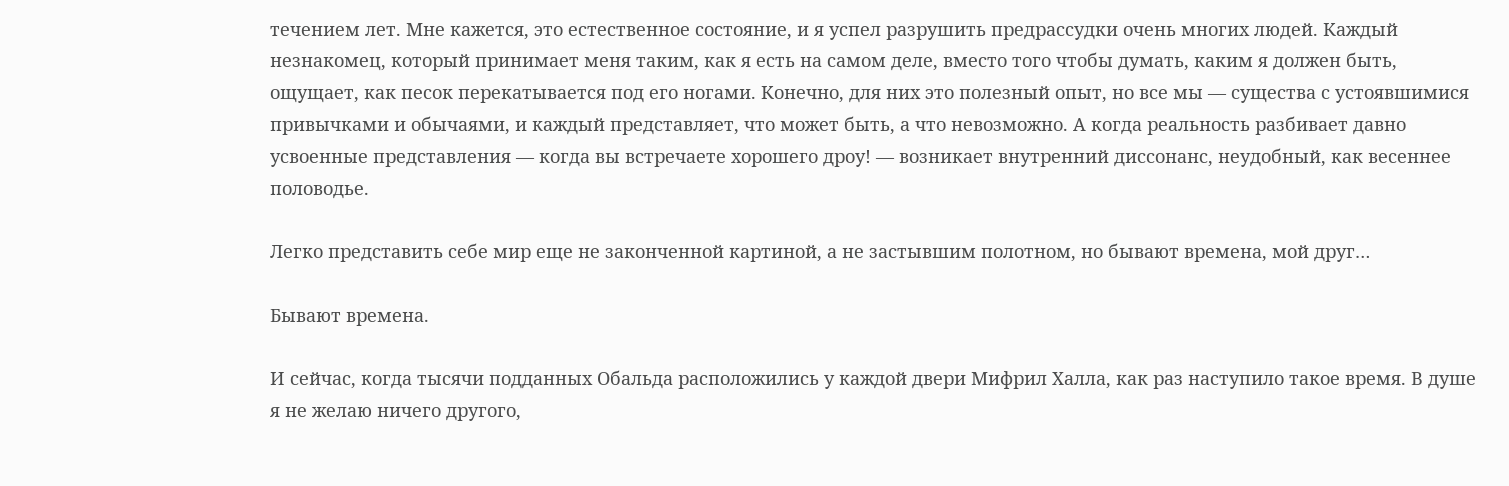течением лет. Мне кажется, это естественное состояние, и я успел разрушить предрассудки очень многих людей. Каждый незнакомец, который принимает меня таким, как я есть на самом деле, вместо того чтобы думать, каким я должен быть, ощущает, как песок перекатывается под его ногами. Конечно, для них это полезный опыт, но все мы — существа с устоявшимися привычками и обычаями, и каждый представляет, что может быть, а что невозможно. А когда реальность разбивает давно усвоенные представления — когда вы встречаете хорошего дроу! — возникает внутренний диссонанс, неудобный, как весеннее половодье.

Легко представить себе мир еще не законченной картиной, а не застывшим полотном, но бывают времена, мой друг…

Бывают времена.

И сейчас, когда тысячи подданных Обальда расположились у каждой двери Мифрил Халла, как раз наступило такое время. В душе я не желаю ничего другого,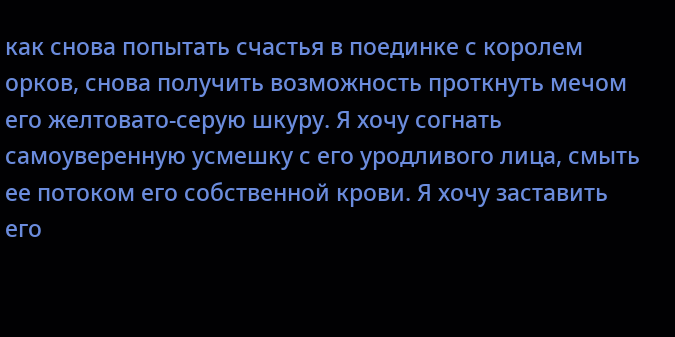как снова попытать счастья в поединке с королем орков, снова получить возможность проткнуть мечом его желтовато-серую шкуру. Я хочу согнать самоуверенную усмешку с его уродливого лица, смыть ее потоком его собственной крови. Я хочу заставить его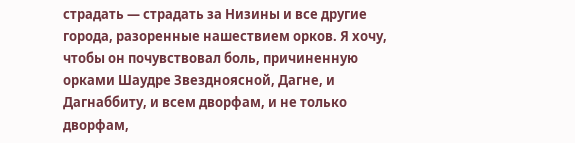страдать — страдать за Низины и все другие города, разоренные нашествием орков. Я хочу, чтобы он почувствовал боль, причиненную орками Шаудре Звездноясной, Дагне, и Дагнаббиту, и всем дворфам, и не только дворфам,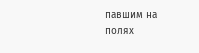павшим на полях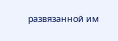развязанной им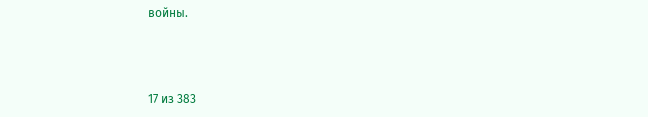войны.



17 из 383